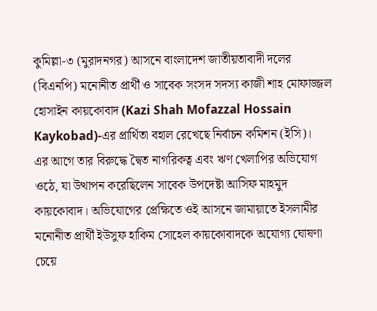কুমিল্লা-৩ (মুরাদনগর) আসনে বাংলাদেশ জাতীয়তাবাদী দলের (বিএনপি) মনোনীত প্রার্থী ও সাবেক সংসদ সদস্য কাজী শাহ মোফাজ্জল হোসাইন কায়কোবাদ (Kazi Shah Mofazzal Hossain Kaykobad)-এর প্রার্থিতা বহাল রেখেছে নির্বাচন কমিশন (ইসি)।
এর আগে তার বিরুদ্ধে দ্বৈত নাগরিকত্ব এবং ঋণ খেলাপির অভিযোগ ওঠে, যা উত্থাপন করেছিলেন সাবেক উপদেষ্টা আসিফ মাহমুদ কায়কোবাদ। অভিযোগের প্রেক্ষিতে ওই আসনে জামায়াতে ইসলামীর মনোনীত প্রার্থী ইউসুফ হাকিম সোহেল কায়কোবাদকে অযোগ্য ঘোষণা চেয়ে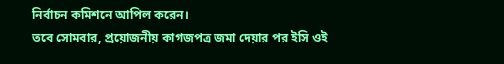নির্বাচন কমিশনে আপিল করেন।
তবে সোমবার, প্রয়োজনীয় কাগজপত্র জমা দেয়ার পর ইসি ওই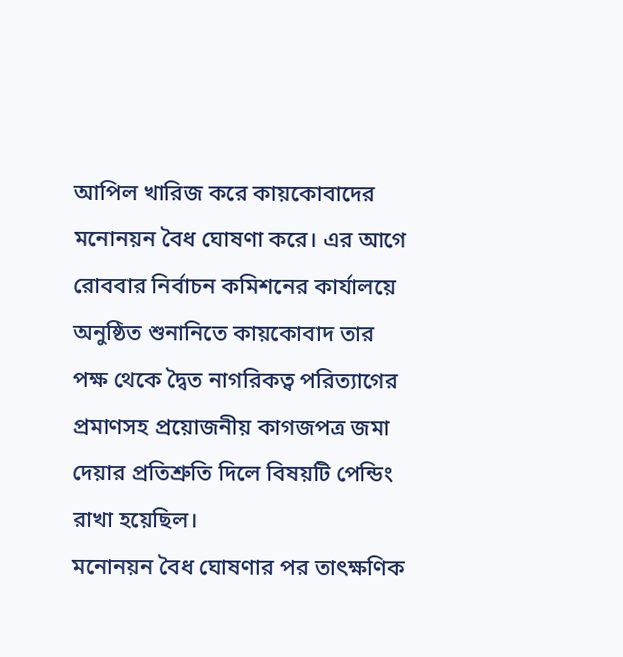আপিল খারিজ করে কায়কোবাদের মনোনয়ন বৈধ ঘোষণা করে। এর আগে রোববার নির্বাচন কমিশনের কার্যালয়ে অনুষ্ঠিত শুনানিতে কায়কোবাদ তার পক্ষ থেকে দ্বৈত নাগরিকত্ব পরিত্যাগের প্রমাণসহ প্রয়োজনীয় কাগজপত্র জমা দেয়ার প্রতিশ্রুতি দিলে বিষয়টি পেন্ডিং রাখা হয়েছিল।
মনোনয়ন বৈধ ঘোষণার পর তাৎক্ষণিক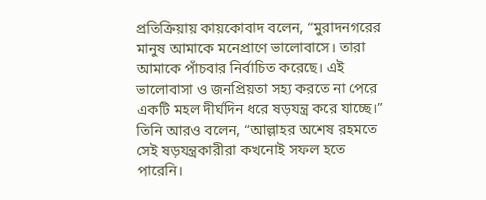প্রতিক্রিয়ায় কায়কোবাদ বলেন, “মুরাদনগরের মানুষ আমাকে মনেপ্রাণে ভালোবাসে। তারা আমাকে পাঁচবার নির্বাচিত করেছে। এই ভালোবাসা ও জনপ্রিয়তা সহ্য করতে না পেরে একটি মহল দীর্ঘদিন ধরে ষড়যন্ত্র করে যাচ্ছে।”
তিনি আরও বলেন, “আল্লাহর অশেষ রহমতে সেই ষড়যন্ত্রকারীরা কখনোই সফল হতে পারেনি।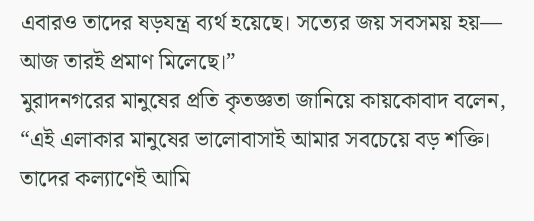এবারও তাদের ষড়যন্ত্র ব্যর্থ হয়েছে। সত্যের জয় সবসময় হয়— আজ তারই প্রমাণ মিলেছে।”
মুরাদনগরের মানুষের প্রতি কৃতজ্ঞতা জানিয়ে কায়কোবাদ বলেন, “এই এলাকার মানুষের ভালোবাসাই আমার সবচেয়ে বড় শক্তি। তাদের কল্যাণেই আমি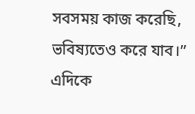সবসময় কাজ করেছি, ভবিষ্যতেও করে যাব।”
এদিকে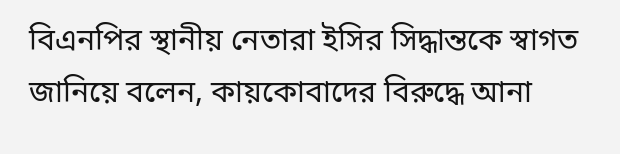বিএনপির স্থানীয় নেতারা ইসির সিদ্ধান্তকে স্বাগত জানিয়ে বলেন, কায়কোবাদের বিরুদ্ধে আনা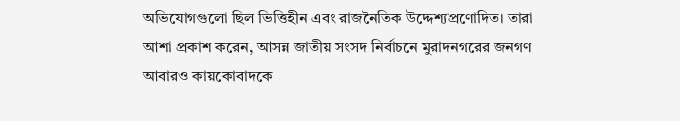অভিযোগগুলো ছিল ভিত্তিহীন এবং রাজনৈতিক উদ্দেশ্যপ্রণোদিত। তারা আশা প্রকাশ করেন, আসন্ন জাতীয় সংসদ নির্বাচনে মুরাদনগরের জনগণ আবারও কায়কোবাদকে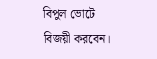বিপুল ভোটে বিজয়ী করবেন।